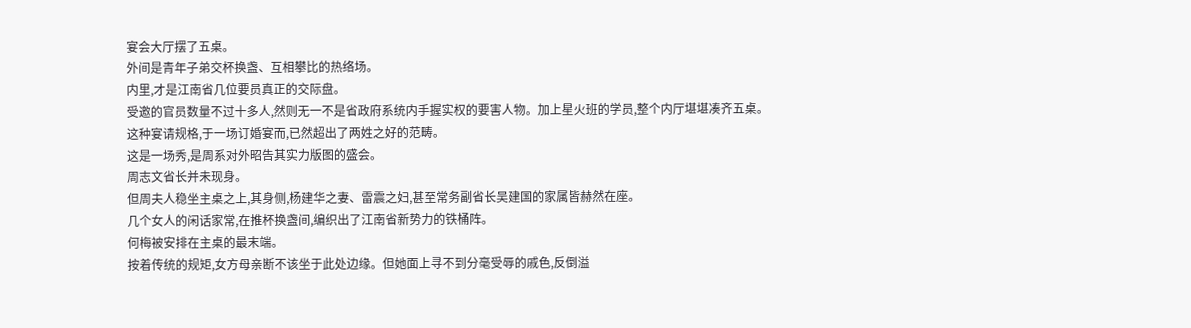宴会大厅摆了五桌。
外间是青年子弟交杯换盏、互相攀比的热络场。
内里,才是江南省几位要员真正的交际盘。
受邀的官员数量不过十多人,然则无一不是省政府系统内手握实权的要害人物。加上星火班的学员,整个内厅堪堪凑齐五桌。
这种宴请规格,于一场订婚宴而,已然超出了两姓之好的范畴。
这是一场秀,是周系对外昭告其实力版图的盛会。
周志文省长并未现身。
但周夫人稳坐主桌之上,其身侧,杨建华之妻、雷震之妇,甚至常务副省长吴建国的家属皆赫然在座。
几个女人的闲话家常,在推杯换盏间,编织出了江南省新势力的铁桶阵。
何梅被安排在主桌的最末端。
按着传统的规矩,女方母亲断不该坐于此处边缘。但她面上寻不到分毫受辱的戚色,反倒溢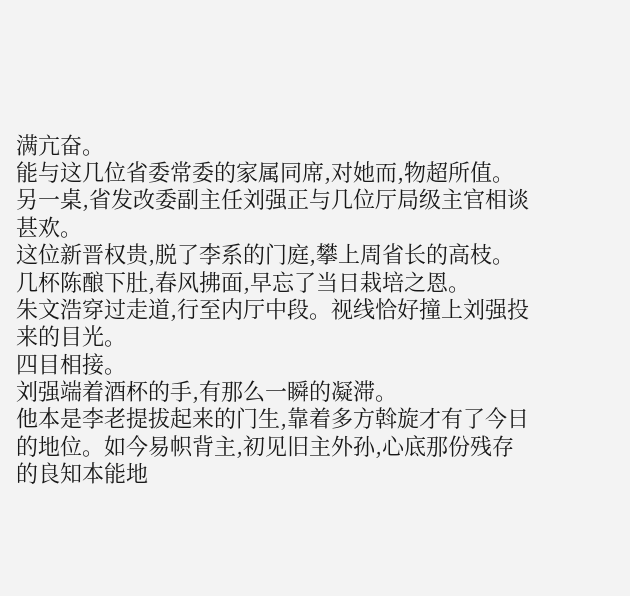满亢奋。
能与这几位省委常委的家属同席,对她而,物超所值。
另一桌,省发改委副主任刘强正与几位厅局级主官相谈甚欢。
这位新晋权贵,脱了李系的门庭,攀上周省长的高枝。几杯陈酿下肚,春风拂面,早忘了当日栽培之恩。
朱文浩穿过走道,行至内厅中段。视线恰好撞上刘强投来的目光。
四目相接。
刘强端着酒杯的手,有那么一瞬的凝滞。
他本是李老提拔起来的门生,靠着多方斡旋才有了今日的地位。如今易帜背主,初见旧主外孙,心底那份残存的良知本能地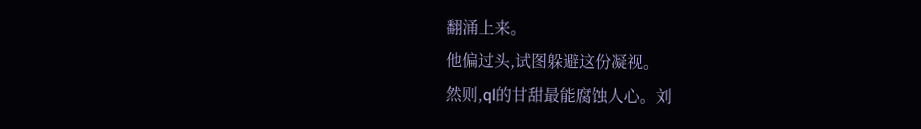翻涌上来。
他偏过头,试图躲避这份凝视。
然则,ql的甘甜最能腐蚀人心。刘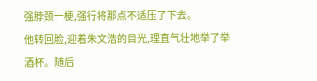强脖颈一梗,强行将那点不适压了下去。
他转回脸,迎着朱文浩的目光,理直气壮地举了举酒杯。随后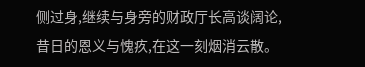侧过身,继续与身旁的财政厅长高谈阔论,昔日的恩义与愧疚,在这一刻烟消云散。